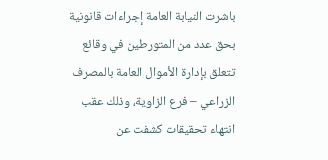باشرت النيابة العامة إجراءات قانونية بحق عدد من المتورطين في وقائع تتعلق بإدارة الأموال العامة بالمصرف الزراعي – فرع الزاوية، وذلك عقب انتهاء تحقيقات كشفت عن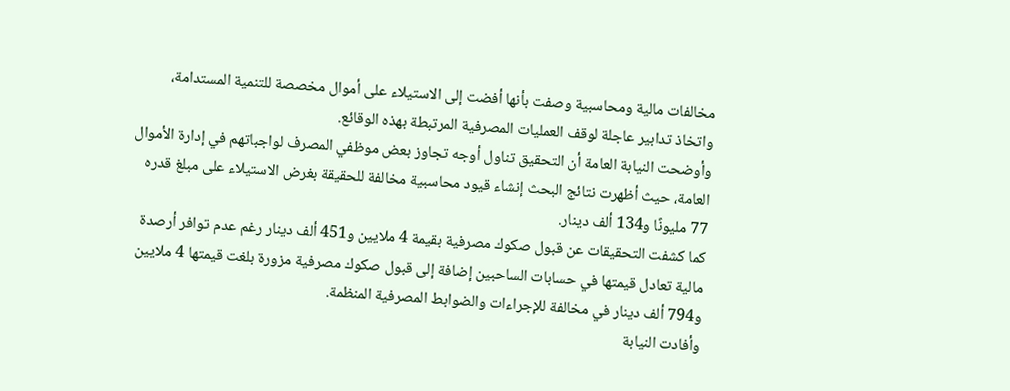مخالفات مالية ومحاسبية وصفت بأنها أفضت إلى الاستيلاء على أموال مخصصة للتنمية المستدامة، واتخاذ تدابير عاجلة لوقف العمليات المصرفية المرتبطة بهذه الوقائع.
وأوضحت النيابة العامة أن التحقيق تناول أوجه تجاوز بعض موظفي المصرف لواجباتهم في إدارة الأموال العامة، حيث أظهرت نتائج البحث إنشاء قيود محاسبية مخالفة للحقيقة بغرض الاستيلاء على مبلغ قدره 77 مليونًا و134 ألف دينار.
كما كشفت التحقيقات عن قبول صكوك مصرفية بقيمة 4 ملايين و451 ألف دينار رغم عدم توافر أرصدة مالية تعادل قيمتها في حسابات الساحبين إضافة إلى قبول صكوك مصرفية مزورة بلغت قيمتها 4 ملايين و794 ألف دينار في مخالفة للإجراءات والضوابط المصرفية المنظمة.
وأفادت النيابة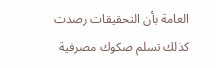العامة بأن التحقيقات رصدت كذلك تسلم صكوك مصرفية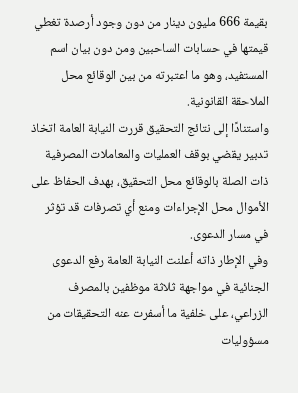بقيمة 666 مليون دينار من دون وجود أرصدة تغطي قيمتها في حسابات الساحبين ومن دون بيان اسم المستفيد، وهو ما اعتبرته من بين الوقائع محل الملاحقة القانونية.
واستنادًا إلى نتائج التحقيق قررت النيابة العامة اتخاذ تدبير يقضي بوقف العمليات والمعاملات المصرفية ذات الصلة بالوقائع محل التحقيق، بهدف الحفاظ على الأموال محل الإجراءات ومنع أي تصرفات قد تؤثر في مسار الدعوى.
وفي الإطار ذاته أعلنت النيابة العامة رفع الدعوى الجنائية في مواجهة ثلاثة موظفين بالمصرف الزراعي، على خلفية ما أسفرت عنه التحقيقات من مسؤوليات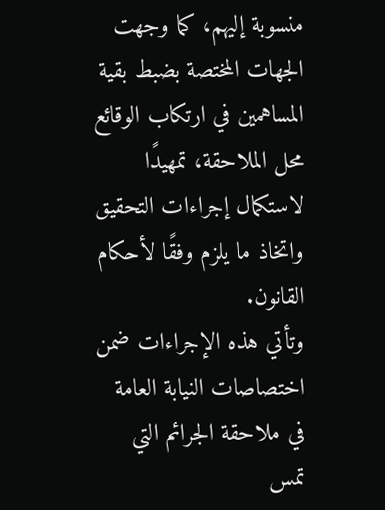منسوبة إليهم، كما وجهت الجهات المختصة بضبط بقية المساهمين في ارتكاب الوقائع محل الملاحقة، تمهيدًا لاستكمال إجراءات التحقيق واتخاذ ما يلزم وفقًا لأحكام القانون.
وتأتي هذه الإجراءات ضمن اختصاصات النيابة العامة في ملاحقة الجرائم التي تمس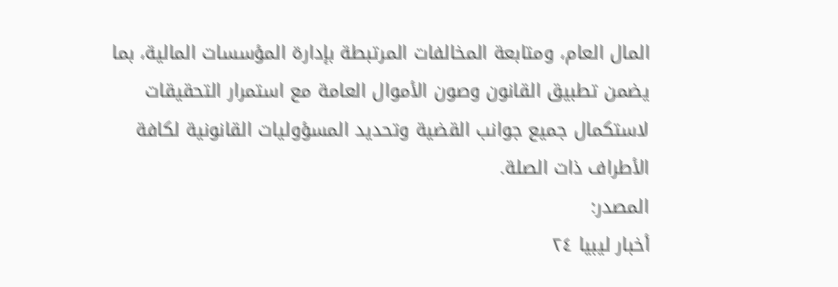المال العام، ومتابعة المخالفات المرتبطة بإدارة المؤسسات المالية، بما يضمن تطبيق القانون وصون الأموال العامة مع استمرار التحقيقات لاستكمال جميع جوانب القضية وتحديد المسؤوليات القانونية لكافة الأطراف ذات الصلة.
المصدر:
أخبار ليبيا ٢٤